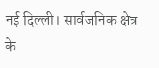नई दिल्ली। सार्वजनिक क्षेत्र के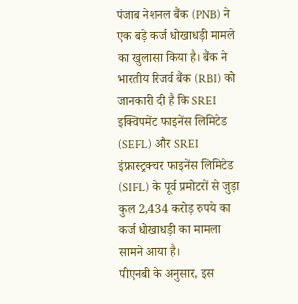पंजाब नेशनल बैंक (PNB) ने एक बड़े कर्ज धोखाधड़ी मामले का खुलासा किया है। बैंक ने भारतीय रिजर्व बैंक (RBI) को जानकारी दी है कि SREI इक्विपमेंट फाइनेंस लिमिटेड (SEFL) और SREI इंफ्रास्ट्रक्चर फाइनेंस लिमिटेड (SIFL) के पूर्व प्रमोटरों से जुड़ा कुल 2,434 करोड़ रुपये का कर्ज धोखाधड़ी का मामला सामने आया है।
पीएनबी के अनुसार, इस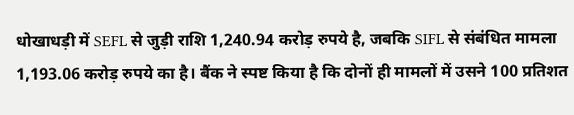धोखाधड़ी में SEFL से जुड़ी राशि 1,240.94 करोड़ रुपये है, जबकि SIFL से संबंधित मामला 1,193.06 करोड़ रुपये का है। बैंक ने स्पष्ट किया है कि दोनों ही मामलों में उसने 100 प्रतिशत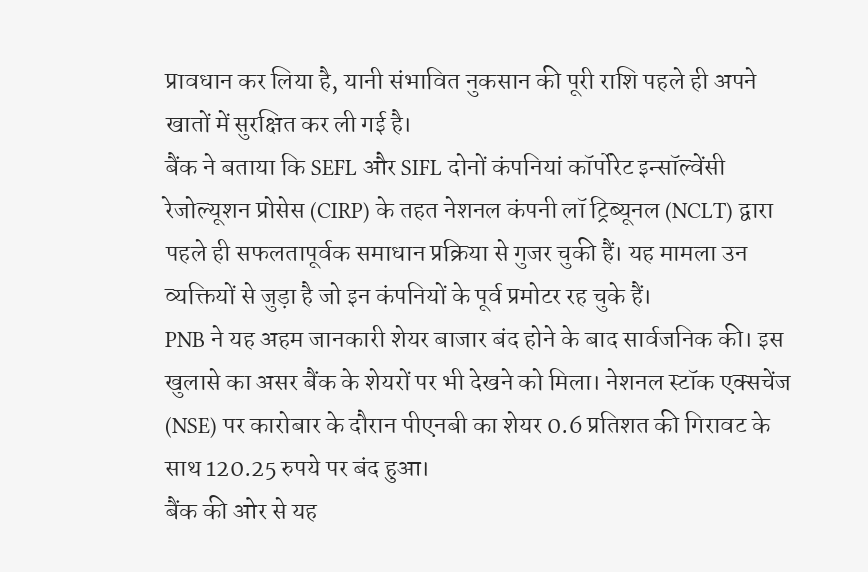प्रावधान कर लिया है, यानी संभावित नुकसान की पूरी राशि पहले ही अपने खातों में सुरक्षित कर ली गई है।
बैंक ने बताया कि SEFL और SIFL दोनों कंपनियां कॉर्पोरेट इन्सॉल्वेंसी रेजोल्यूशन प्रोसेस (CIRP) के तहत नेशनल कंपनी लॉ ट्रिब्यूनल (NCLT) द्वारा पहले ही सफलतापूर्वक समाधान प्रक्रिया से गुजर चुकी हैं। यह मामला उन व्यक्तियों से जुड़ा है जो इन कंपनियों के पूर्व प्रमोटर रह चुके हैं।
PNB ने यह अहम जानकारी शेयर बाजार बंद होने के बाद सार्वजनिक की। इस खुलासे का असर बैंक के शेयरों पर भी देखने को मिला। नेशनल स्टॉक एक्सचेंज (NSE) पर कारोबार के दौरान पीएनबी का शेयर 0.6 प्रतिशत की गिरावट के साथ 120.25 रुपये पर बंद हुआ।
बैंक की ओर से यह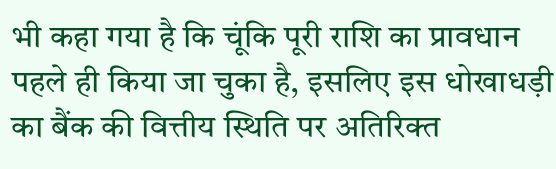भी कहा गया है कि चूंकि पूरी राशि का प्रावधान पहले ही किया जा चुका है, इसलिए इस धोखाधड़ी का बैंक की वित्तीय स्थिति पर अतिरिक्त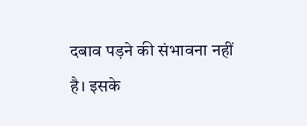दबाव पड़ने की संभावना नहीं है। इसके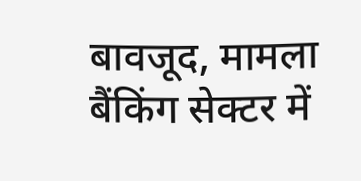बावजूद, मामला बैंकिंग सेक्टर में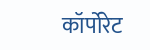कॉर्पोरेट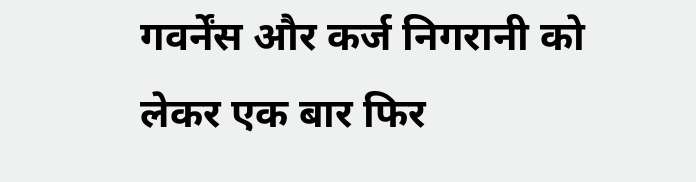गवर्नेंस और कर्ज निगरानी को लेकर एक बार फिर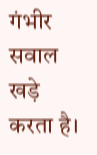गंभीर सवाल खड़े करता है।